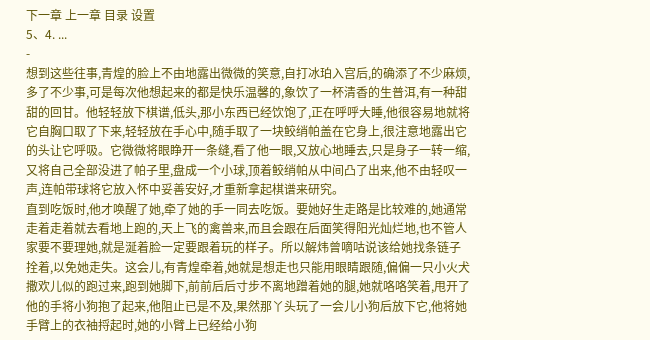下一章 上一章 目录 设置
5、4. ...
-
想到这些往事,青煌的脸上不由地露出微微的笑意,自打冰珀入宫后,的确添了不少麻烦,多了不少事,可是每次他想起来的都是快乐温馨的,象饮了一杯清香的生普洱,有一种甜甜的回甘。他轻轻放下棋谱,低头,那小东西已经饮饱了,正在呼呼大睡,他很容易地就将它自胸口取了下来,轻轻放在手心中,随手取了一块鲛绡帕盖在它身上,很注意地露出它的头让它呼吸。它微微将眼睁开一条缝,看了他一眼,又放心地睡去,只是身子一转一缩,又将自己全部没进了帕子里,盘成一个小球,顶着鲛绡帕从中间凸了出来,他不由轻叹一声,连帕带球将它放入怀中妥善安好,才重新拿起棋谱来研究。
直到吃饭时,他才唤醒了她,牵了她的手一同去吃饭。要她好生走路是比较难的,她通常走着走着就去看地上跑的,天上飞的禽兽来,而且会跟在后面笑得阳光灿烂地,也不管人家要不要理她,就是涎着脸一定要跟着玩的样子。所以解炜曾嘀咕说该给她找条链子拴着,以免她走失。这会儿,有青煌牵着,她就是想走也只能用眼睛跟随,偏偏一只小火犬撒欢儿似的跑过来,跑到她脚下,前前后后寸步不离地蹭着她的腿,她就咯咯笑着,甩开了他的手将小狗抱了起来,他阻止已是不及,果然那丫头玩了一会儿小狗后放下它,他将她手臂上的衣袖捋起时,她的小臂上已经给小狗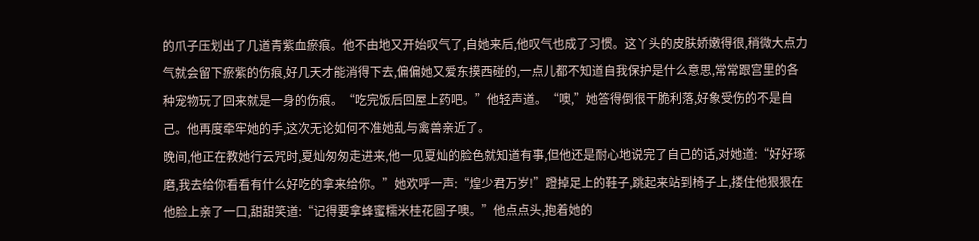的爪子压划出了几道青紫血瘀痕。他不由地又开始叹气了,自她来后,他叹气也成了习惯。这丫头的皮肤娇嫩得很,稍微大点力气就会留下瘀紫的伤痕,好几天才能消得下去,偏偏她又爱东摸西碰的,一点儿都不知道自我保护是什么意思,常常跟宫里的各种宠物玩了回来就是一身的伤痕。“吃完饭后回屋上药吧。”他轻声道。“噢,”她答得倒很干脆利落,好象受伤的不是自己。他再度牵牢她的手,这次无论如何不准她乱与禽兽亲近了。
晚间,他正在教她行云咒时,夏灿匆匆走进来,他一见夏灿的脸色就知道有事,但他还是耐心地说完了自己的话,对她道:“好好琢磨,我去给你看看有什么好吃的拿来给你。”她欢呼一声:“煌少君万岁!”蹬掉足上的鞋子,跳起来站到椅子上,搂住他狠狠在他脸上亲了一口,甜甜笑道:“记得要拿蜂蜜糯米桂花圆子噢。”他点点头,抱着她的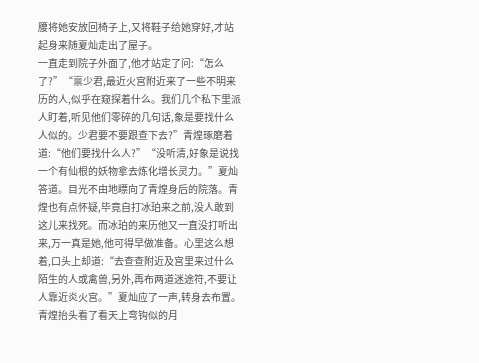腰将她安放回椅子上,又将鞋子给她穿好,才站起身来随夏灿走出了屋子。
一直走到院子外面了,他才站定了问:“怎么了?”“禀少君,最近火宫附近来了一些不明来历的人,似乎在窥探着什么。我们几个私下里派人盯着,听见他们零碎的几句话,象是要找什么人似的。少君要不要跟查下去?”青煌琢磨着道:“他们要找什么人?”“没听清,好象是说找一个有仙根的妖物拿去炼化增长灵力。”夏灿答道。目光不由地瞟向了青煌身后的院落。青煌也有点怀疑,毕竟自打冰珀来之前,没人敢到这儿来找死。而冰珀的来历他又一直没打听出来,万一真是她,他可得早做准备。心里这么想着,口头上却道:“去查查附近及宫里来过什么陌生的人或禽兽,另外,再布两道迷途符,不要让人靠近炎火宫。”夏灿应了一声,转身去布置。青煌抬头看了看天上弯钩似的月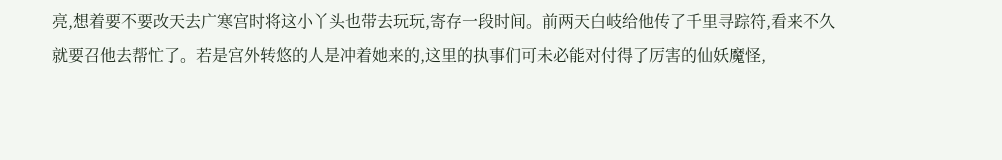亮,想着要不要改天去广寒宫时将这小丫头也带去玩玩,寄存一段时间。前两天白岐给他传了千里寻踪符,看来不久就要召他去帮忙了。若是宫外转悠的人是冲着她来的,这里的执事们可未必能对付得了厉害的仙妖魔怪,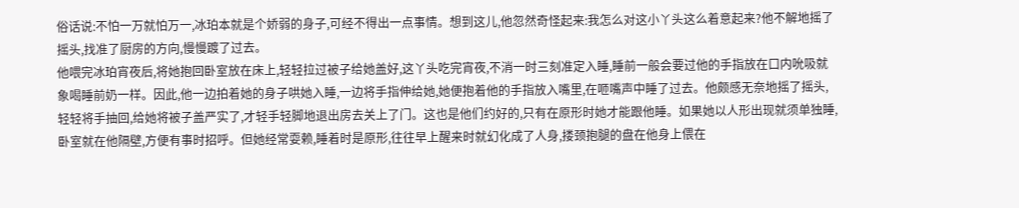俗话说:不怕一万就怕万一,冰珀本就是个娇弱的身子,可经不得出一点事情。想到这儿,他忽然奇怪起来:我怎么对这小丫头这么着意起来?他不解地摇了摇头,找准了厨房的方向,慢慢踱了过去。
他喂完冰珀宵夜后,将她抱回卧室放在床上,轻轻拉过被子给她盖好,这丫头吃完宵夜,不消一时三刻准定入睡,睡前一般会要过他的手指放在口内吮吸就象喝睡前奶一样。因此,他一边拍着她的身子哄她入睡,一边将手指伸给她,她便抱着他的手指放入嘴里,在咂嘴声中睡了过去。他颇感无奈地摇了摇头,轻轻将手抽回,给她将被子盖严实了,才轻手轻脚地退出房去关上了门。这也是他们约好的,只有在原形时她才能跟他睡。如果她以人形出现就须单独睡,卧室就在他隔壁,方便有事时招呼。但她经常耍赖,睡着时是原形,往往早上醒来时就幻化成了人身,搂颈抱腿的盘在他身上偎在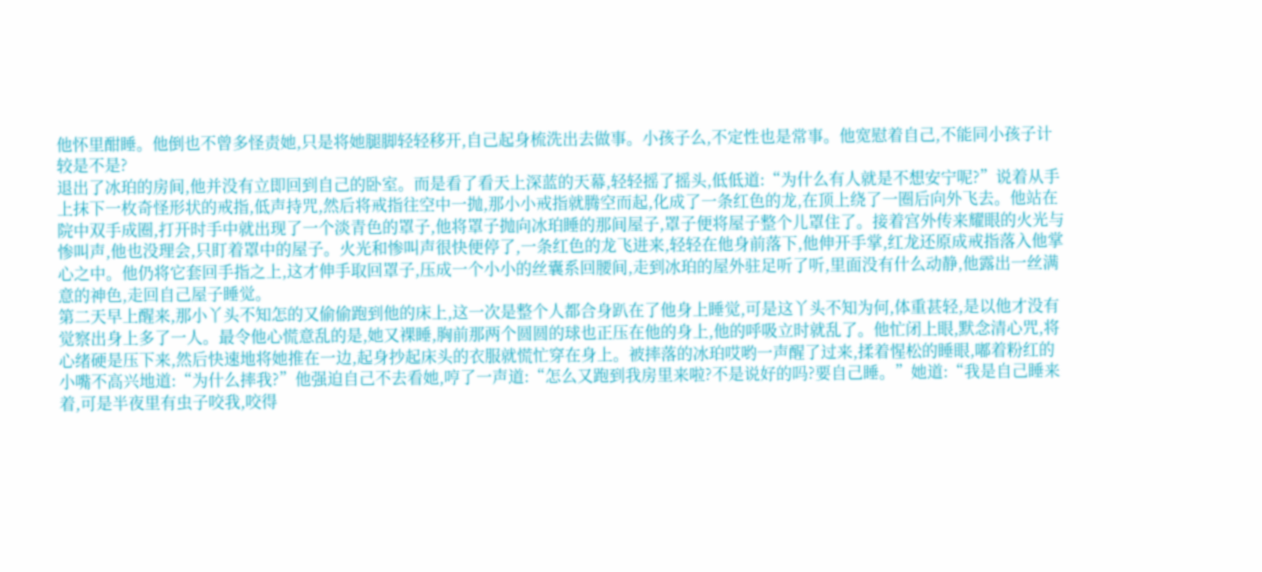他怀里酣睡。他倒也不曾多怪责她,只是将她腿脚轻轻移开,自己起身梳洗出去做事。小孩子么,不定性也是常事。他宽慰着自己,不能同小孩子计较是不是?
退出了冰珀的房间,他并没有立即回到自己的卧室。而是看了看天上深蓝的天幕,轻轻摇了摇头,低低道:“为什么有人就是不想安宁呢?”说着从手上抹下一枚奇怪形状的戒指,低声持咒,然后将戒指往空中一抛,那小小戒指就腾空而起,化成了一条红色的龙,在顶上绕了一圈后向外飞去。他站在院中双手成圈,打开时手中就出现了一个淡青色的罩子,他将罩子抛向冰珀睡的那间屋子,罩子便将屋子整个儿罩住了。接着宫外传来耀眼的火光与惨叫声,他也没理会,只盯着罩中的屋子。火光和惨叫声很快便停了,一条红色的龙飞进来,轻轻在他身前落下,他伸开手掌,红龙还原成戒指落入他掌心之中。他仍将它套回手指之上,这才伸手取回罩子,压成一个小小的丝囊系回腰间,走到冰珀的屋外驻足听了听,里面没有什么动静,他露出一丝满意的神色,走回自己屋子睡觉。
第二天早上醒来,那小丫头不知怎的又偷偷跑到他的床上,这一次是整个人都合身趴在了他身上睡觉,可是这丫头不知为何,体重甚轻,是以他才没有觉察出身上多了一人。最令他心慌意乱的是,她又裸睡,胸前那两个圆圆的球也正压在他的身上,他的呼吸立时就乱了。他忙闭上眼,默念清心咒,将心绪硬是压下来,然后快速地将她推在一边,起身抄起床头的衣服就慌忙穿在身上。被摔落的冰珀哎哟一声醒了过来,揉着惺松的睡眼,嘟着粉红的小嘴不高兴地道:“为什么摔我?”他强迫自己不去看她,哼了一声道:“怎么又跑到我房里来啦?不是说好的吗?要自己睡。”她道:“我是自己睡来着,可是半夜里有虫子咬我,咬得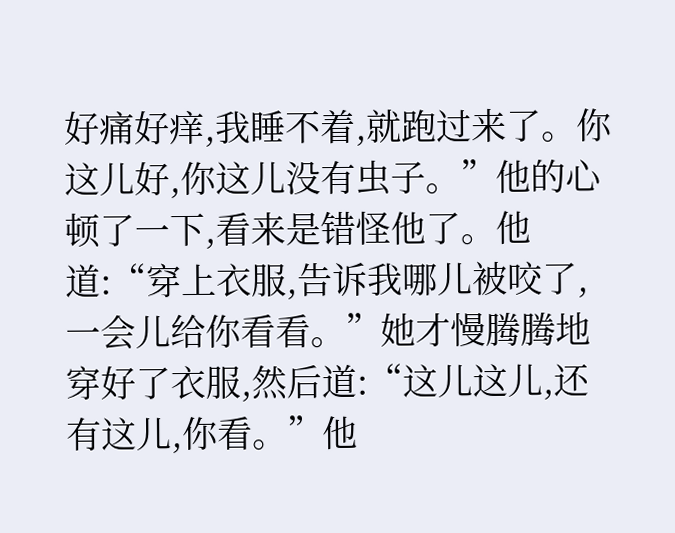好痛好痒,我睡不着,就跑过来了。你这儿好,你这儿没有虫子。”他的心顿了一下,看来是错怪他了。他道:“穿上衣服,告诉我哪儿被咬了,一会儿给你看看。”她才慢腾腾地穿好了衣服,然后道:“这儿这儿,还有这儿,你看。”他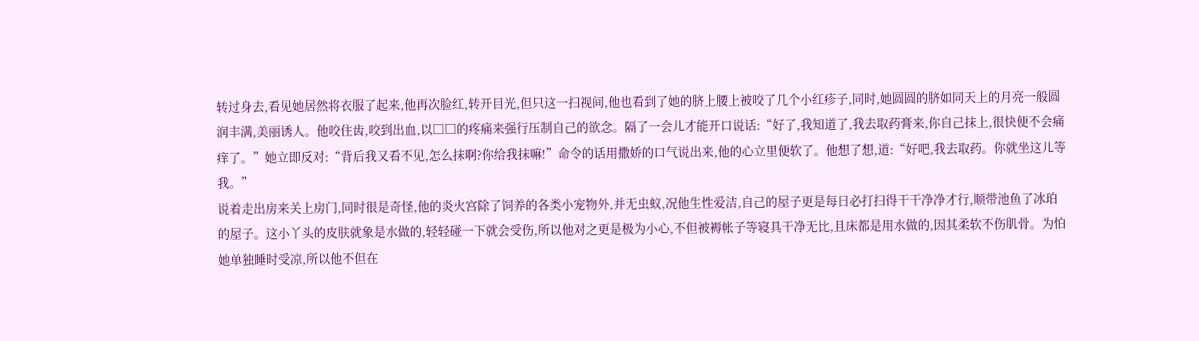转过身去,看见她居然将衣服了起来,他再次脸红,转开目光,但只这一扫视间,他也看到了她的脐上腰上被咬了几个小红疹子,同时,她圆圆的脐如同天上的月亮一般圆润丰满,美丽诱人。他咬住齿,咬到出血,以□□的疼痛来强行压制自己的欲念。隔了一会儿才能开口说话:“好了,我知道了,我去取药膏来,你自己抹上,很快便不会痛痒了。”她立即反对:“背后我又看不见,怎么抹啊?你给我抹嘛!”命令的话用撒娇的口气说出来,他的心立里便软了。他想了想,道:“好吧,我去取药。你就坐这儿等我。”
说着走出房来关上房门,同时很是奇怪,他的炎火宫除了饲养的各类小宠物外,并无虫蚁,况他生性爱洁,自己的屋子更是每日必打扫得干干净净才行,顺带池鱼了冰珀的屋子。这小丫头的皮肤就象是水做的,轻轻碰一下就会受伤,所以他对之更是极为小心,不但被褥帐子等寝具干净无比,且床都是用水做的,因其柔软不伤肌骨。为怕她单独睡时受凉,所以他不但在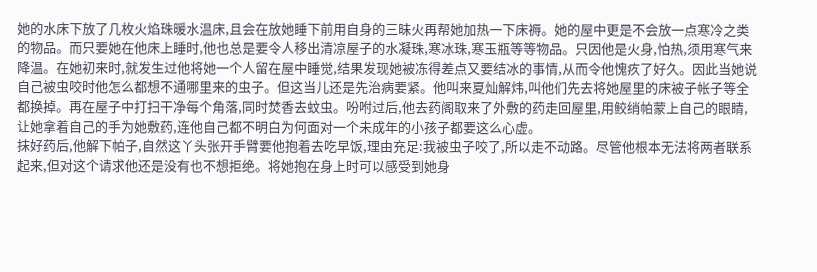她的水床下放了几枚火焰珠暖水温床,且会在放她睡下前用自身的三昧火再帮她加热一下床褥。她的屋中更是不会放一点寒冷之类的物品。而只要她在他床上睡时,他也总是要令人移出清凉屋子的水凝珠,寒冰珠,寒玉瓶等等物品。只因他是火身,怕热,须用寒气来降温。在她初来时,就发生过他将她一个人留在屋中睡觉,结果发现她被冻得差点又要结冰的事情,从而令他愧疚了好久。因此当她说自己被虫咬时他怎么都想不通哪里来的虫子。但这当儿还是先治病要紧。他叫来夏灿解炜,叫他们先去将她屋里的床被子帐子等全都换掉。再在屋子中打扫干净每个角落,同时焚香去蚊虫。吩咐过后,他去药阁取来了外敷的药走回屋里,用鲛绡帕蒙上自己的眼睛,让她拿着自己的手为她敷药,连他自己都不明白为何面对一个未成年的小孩子都要这么心虚。
抹好药后,他解下帕子,自然这丫头张开手臂要他抱着去吃早饭,理由充足:我被虫子咬了,所以走不动路。尽管他根本无法将两者联系起来,但对这个请求他还是没有也不想拒绝。将她抱在身上时可以感受到她身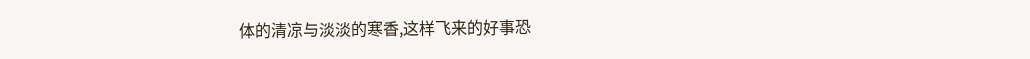体的清凉与淡淡的寒香,这样飞来的好事恐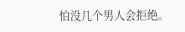怕没几个男人会拒绝。